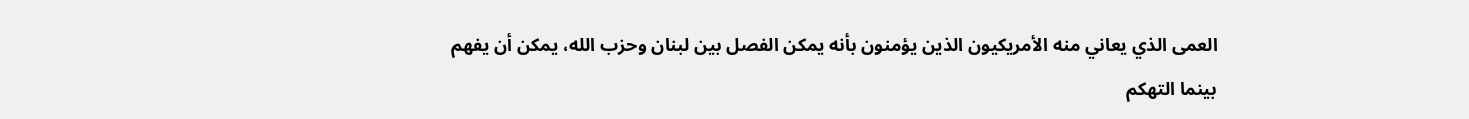العمى الذي يعاني منه الأمريكيون الذين يؤمنون بأنه يمكن الفصل بين لبنان وحزب الله، يمكن أن يفهم بينما التهكم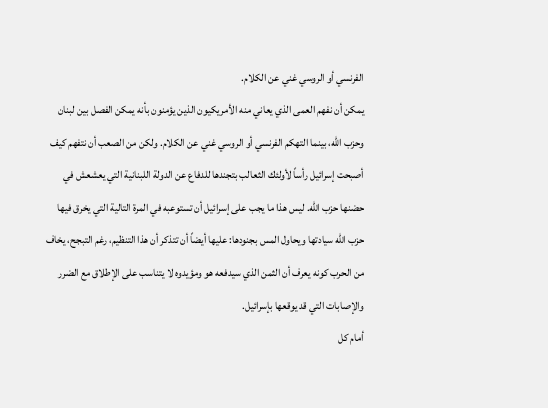الفرنسي أو الروسي غني عن الكلام.
يمكن أن نفهم العمى الذي يعاني منه الأمريكيون الذين يؤمنون بأنه يمكن الفصل بين لبنان وحزب الله، بينما التهكم الفرنسي أو الروسي غني عن الكلام. ولكن من الصعب أن نتفهم كيف أصبحت إسرائيل رأساً لأولئك الثعالب بتجندها للدفاع عن الدولة اللبنانية التي يعشعش في حضنها حزب الله. ليس هذا ما يجب على إسرائيل أن تستوعبه في المرة التالية التي يخرق فيها حزب الله سيادتها ويحاول المس بجنودها: عليها أيضاً أن تتذكر أن هذا التنظيم، رغم التبجح، يخاف من الحرب كونه يعرف أن الثمن الذي سيدفعه هو ومؤيدوه لا يتناسب على الإطلاق مع الضرر والإصابات التي قد يوقعها بإسرائيل.
أمام كل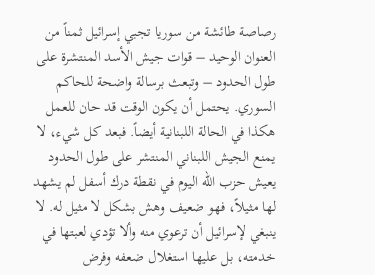رصاصة طائشة من سوريا تجبي إسرائيل ثمناً من العنوان الوحيد – قوات جيش الأسد المنتشرة على طول الحدود – وتبعث برسالة واضحة للحاكم السوري. يحتمل أن يكون الوقت قد حان للعمل هكذا في الحالة اللبنانية أيضاً. فبعد كل شيء، لا يمنع الجيش اللبناني المنتشر على طول الحدود يعيش حزب الله اليوم في نقطة درك أسفل لم يشهد لها مثيلاً، فهو ضعيف وهش بشكل لا مثيل له. لا ينبغي لإسرائيل أن ترعوي منه وألا تؤدي لعبتها في خدمته، بل عليها استغلال ضعفه وفرض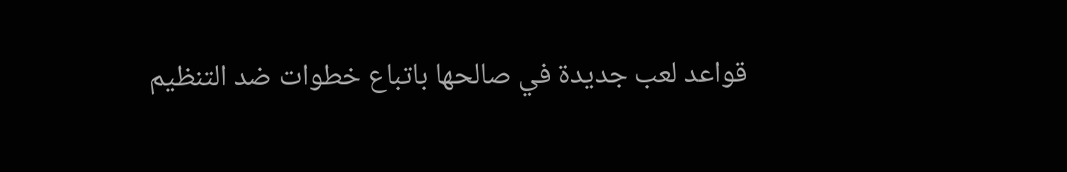قواعد لعب جديدة في صالحها باتباع خطوات ضد التنظيم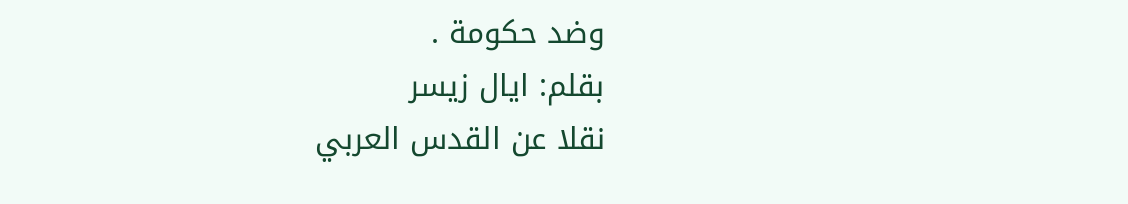وضد حكومة .
بقلم: ايال زيسر
نقلا عن القدس العربي